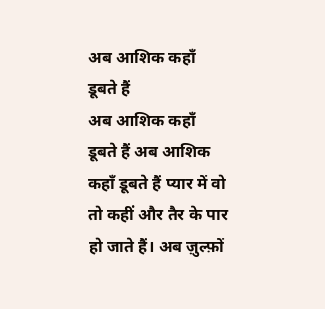अब आशिक कहाँ डूबते हैं
अब आशिक कहाँ डूबते हैं अब आशिक कहाँ डूबते हैं प्यार में वो तो कहीं और तैर के पार हो जाते हैं। अब ज़ुल्फ़ों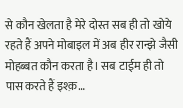से कौन खेलता है मेरे दोस्त सब ही तो खोये रहते हैं अपने मोबाइल में अब हीर रान्झे जैसी मोहब्बत कौन करता है। सब टाईम ही तो पास करते हैं इश्क़…